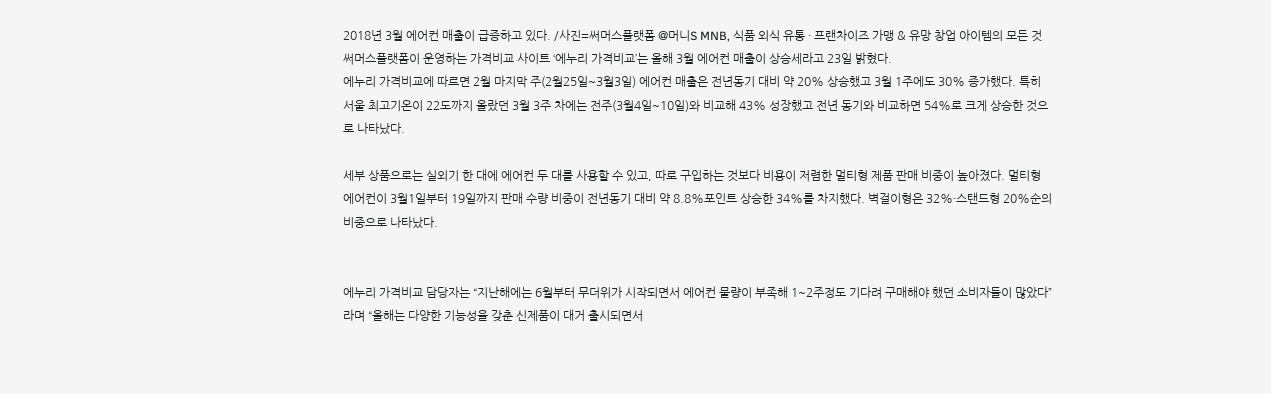2018년 3월 에어컨 매출이 급증하고 있다. /사진=써머스플랫폼 @머니S MNB, 식품 외식 유통 · 프랜차이즈 가맹 & 유망 창업 아이템의 모든 것
써머스플랫폼이 운영하는 가격비교 사이트 ‘에누리 가격비교’는 올해 3월 에어컨 매출이 상승세라고 23일 밝혔다.
에누리 가격비교에 따르면 2월 마지막 주(2월25일~3월3일) 에어컨 매출은 전년동기 대비 약 20% 상승했고 3월 1주에도 30% 증가했다. 특히 서울 최고기온이 22도까지 올랐던 3월 3주 차에는 전주(3월4일~10일)와 비교해 43% 성장했고 전년 동기와 비교하면 54%로 크게 상승한 것으로 나타났다.

세부 상품으로는 실외기 한 대에 에어컨 두 대를 사용할 수 있고, 따로 구입하는 것보다 비용이 저렴한 멀티형 제품 판매 비중이 높아졌다. 멀티형 에어컨이 3월1일부터 19일까지 판매 수량 비중이 전년동기 대비 약 8.8%포인트 상승한 34%를 차지했다. 벽걸이형은 32%·스탠드형 20%순의 비중으로 나타났다.


에누리 가격비교 담당자는 “지난해에는 6월부터 무더위가 시작되면서 에어컨 물량이 부족해 1~2주정도 기다려 구매해야 했던 소비자들이 많았다”라며 “올해는 다양한 기능성을 갖춘 신제품이 대거 출시되면서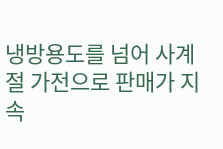냉방용도를 넘어 사계절 가전으로 판매가 지속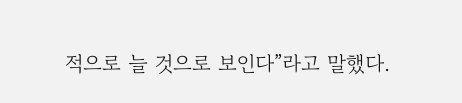적으로 늘 것으로 보인다”라고 말했다.